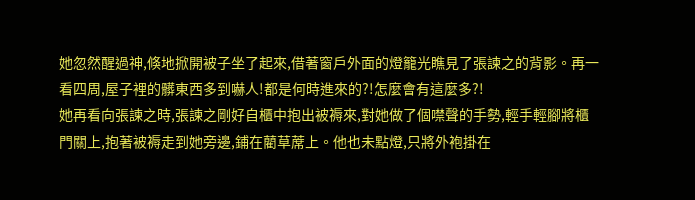她忽然醒過神,倏地掀開被子坐了起來,借著窗戶外面的燈籠光瞧見了張諫之的背影。再一看四周,屋子裡的髒東西多到嚇人!都是何時進來的?!怎麼會有這麼多?!
她再看向張諫之時,張諫之剛好自櫃中抱出被褥來,對她做了個噤聲的手勢,輕手輕腳將櫃門關上,抱著被褥走到她旁邊,鋪在藺草蓆上。他也未點燈,只將外袍掛在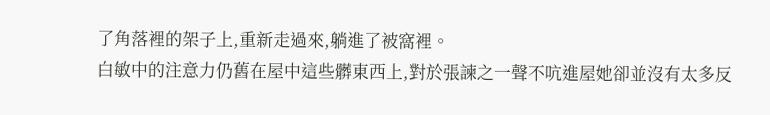了角落裡的架子上,重新走過來,躺進了被窩裡。
白敏中的注意力仍舊在屋中這些髒東西上,對於張諫之一聲不吭進屋她卻並沒有太多反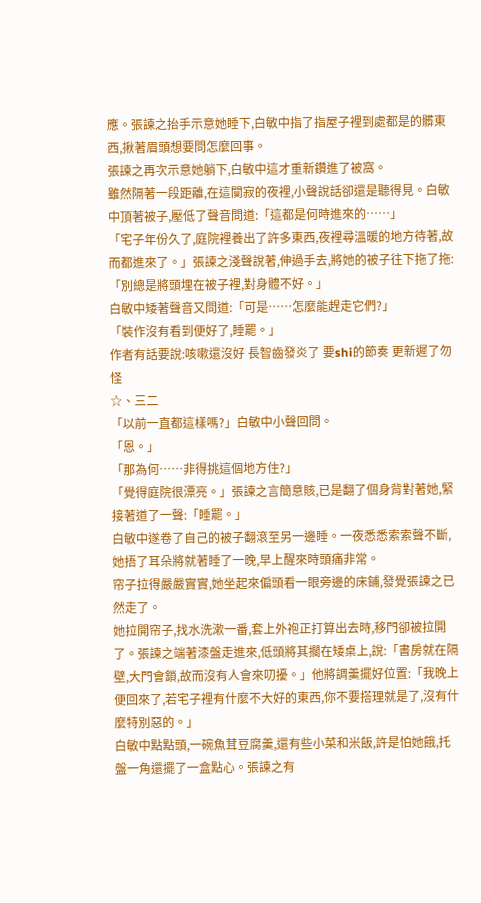應。張諫之抬手示意她睡下,白敏中指了指屋子裡到處都是的髒東西,揪著眉頭想要問怎麼回事。
張諫之再次示意她躺下,白敏中這才重新鑽進了被窩。
雖然隔著一段距離,在這闃寂的夜裡,小聲說話卻還是聽得見。白敏中頂著被子,壓低了聲音問道:「這都是何時進來的……」
「宅子年份久了,庭院裡養出了許多東西,夜裡尋溫暖的地方待著,故而都進來了。」張諫之淺聲說著,伸過手去,將她的被子往下拖了拖:「別總是將頭埋在被子裡,對身體不好。」
白敏中矮著聲音又問道:「可是……怎麼能趕走它們?」
「裝作沒有看到便好了,睡罷。」
作者有話要說:咳嗽還沒好 長智齒發炎了 要shi的節奏 更新遲了勿怪
☆、三二
「以前一直都這樣嗎?」白敏中小聲回問。
「恩。」
「那為何……非得挑這個地方住?」
「覺得庭院很漂亮。」張諫之言簡意賅,已是翻了個身背對著她,緊接著道了一聲:「睡罷。」
白敏中遂卷了自己的被子翻滾至另一邊睡。一夜悉悉索索聲不斷,她捂了耳朵將就著睡了一晚,早上醒來時頭痛非常。
帘子拉得嚴嚴實實,她坐起來偏頭看一眼旁邊的床鋪,發覺張諫之已然走了。
她拉開帘子,找水洗漱一番,套上外袍正打算出去時,移門卻被拉開了。張諫之端著漆盤走進來,低頭將其擱在矮桌上,說:「書房就在隔壁,大門會鎖,故而沒有人會來叨擾。」他將調羹擺好位置:「我晚上便回來了,若宅子裡有什麼不大好的東西,你不要搭理就是了,沒有什麼特別惡的。」
白敏中點點頭,一碗魚茸豆腐羹,還有些小菜和米飯,許是怕她餓,托盤一角還擺了一盒點心。張諫之有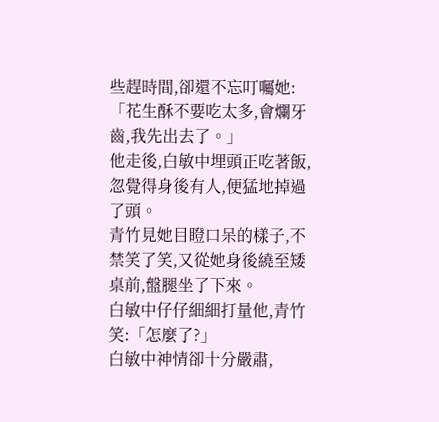些趕時間,卻還不忘叮囑她:「花生酥不要吃太多,會爛牙齒,我先出去了。」
他走後,白敏中埋頭正吃著飯,忽覺得身後有人,便猛地掉過了頭。
青竹見她目瞪口呆的樣子,不禁笑了笑,又從她身後繞至矮桌前,盤腿坐了下來。
白敏中仔仔細細打量他,青竹笑:「怎麼了?」
白敏中神情卻十分嚴肅,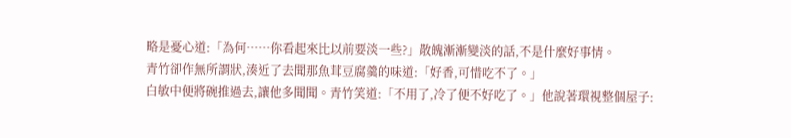略是憂心道:「為何……你看起來比以前要淡一些?」散魄漸漸變淡的話,不是什麼好事情。
青竹卻作無所謂狀,湊近了去聞那魚茸豆腐羹的味道:「好香,可惜吃不了。」
白敏中便將碗推過去,讓他多聞聞。青竹笑道:「不用了,冷了便不好吃了。」他說著環視整個屋子: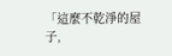「這麼不乾淨的屋子,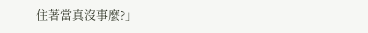住著當真沒事麼?」